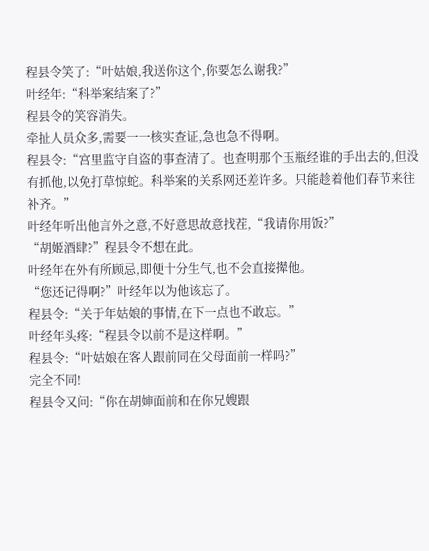程县令笑了:“叶姑娘,我送你这个,你要怎么谢我?”
叶经年:“科举案结案了?”
程县令的笑容消失。
牵扯人员众多,需要一一核实查证,急也急不得啊。
程县令:“宫里监守自盗的事查清了。也查明那个玉瓶经谁的手出去的,但没有抓他,以免打草惊蛇。科举案的关系网还差许多。只能趁着他们春节来往补齐。”
叶经年听出他言外之意,不好意思故意找茬,“我请你用饭?”
“胡姬酒肆?”程县令不想在此。
叶经年在外有所顾忌,即便十分生气,也不会直接撵他。
“您还记得啊?”叶经年以为他该忘了。
程县令:“关于年姑娘的事情,在下一点也不敢忘。”
叶经年头疼:“程县令以前不是这样啊。”
程县令:“叶姑娘在客人跟前同在父母面前一样吗?”
完全不同!
程县令又问:“你在胡婶面前和在你兄嫂跟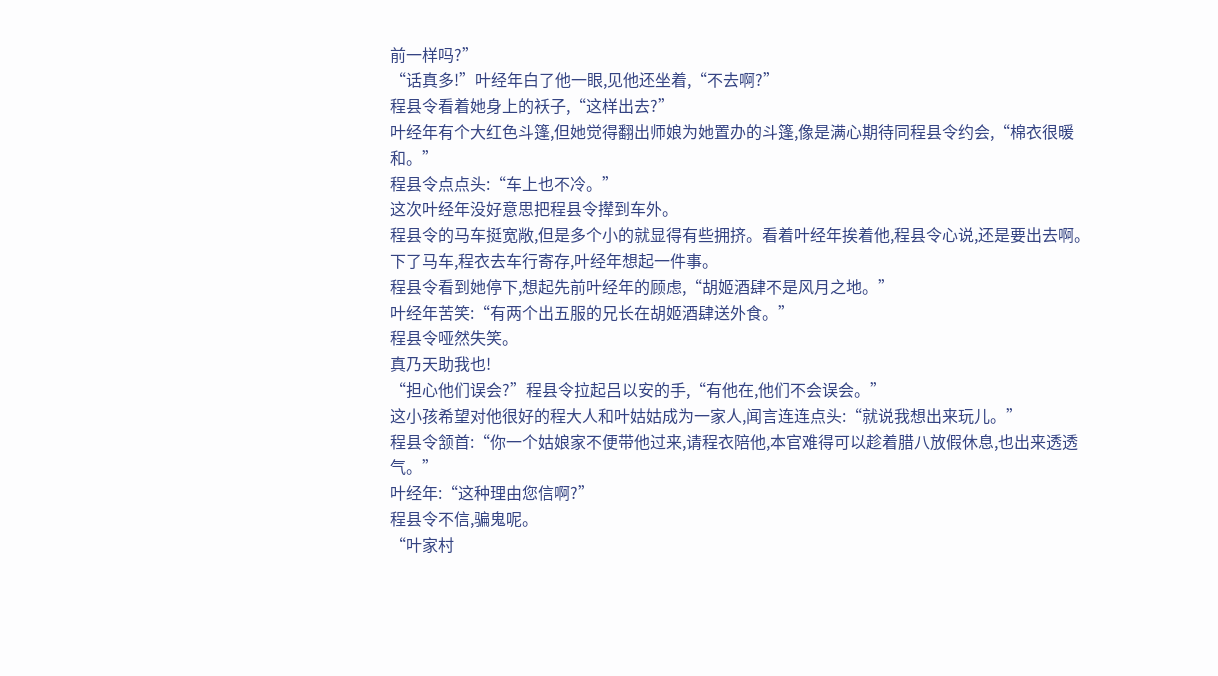前一样吗?”
“话真多!”叶经年白了他一眼,见他还坐着,“不去啊?”
程县令看着她身上的袄子,“这样出去?”
叶经年有个大红色斗篷,但她觉得翻出师娘为她置办的斗篷,像是满心期待同程县令约会,“棉衣很暖和。”
程县令点点头:“车上也不冷。”
这次叶经年没好意思把程县令撵到车外。
程县令的马车挺宽敞,但是多个小的就显得有些拥挤。看着叶经年挨着他,程县令心说,还是要出去啊。
下了马车,程衣去车行寄存,叶经年想起一件事。
程县令看到她停下,想起先前叶经年的顾虑,“胡姬酒肆不是风月之地。”
叶经年苦笑:“有两个出五服的兄长在胡姬酒肆送外食。”
程县令哑然失笑。
真乃天助我也!
“担心他们误会?”程县令拉起吕以安的手,“有他在,他们不会误会。”
这小孩希望对他很好的程大人和叶姑姑成为一家人,闻言连连点头:“就说我想出来玩儿。”
程县令颔首:“你一个姑娘家不便带他过来,请程衣陪他,本官难得可以趁着腊八放假休息,也出来透透气。”
叶经年:“这种理由您信啊?”
程县令不信,骗鬼呢。
“叶家村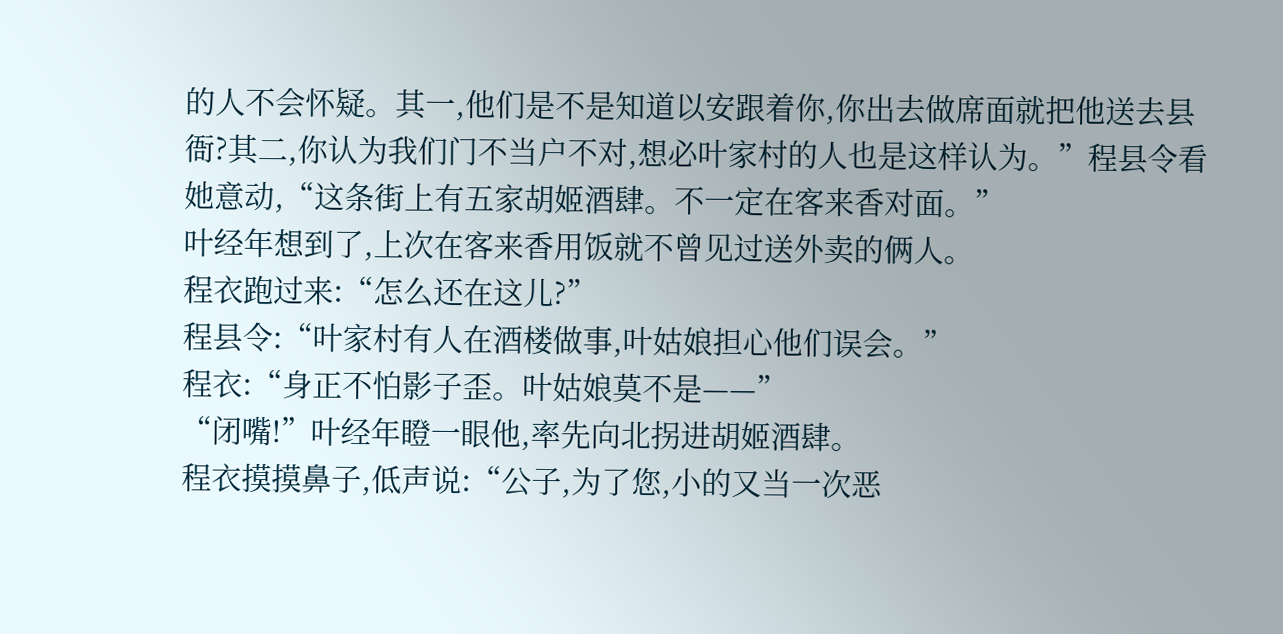的人不会怀疑。其一,他们是不是知道以安跟着你,你出去做席面就把他送去县衙?其二,你认为我们门不当户不对,想必叶家村的人也是这样认为。”程县令看她意动,“这条街上有五家胡姬酒肆。不一定在客来香对面。”
叶经年想到了,上次在客来香用饭就不曾见过送外卖的俩人。
程衣跑过来:“怎么还在这儿?”
程县令:“叶家村有人在酒楼做事,叶姑娘担心他们误会。”
程衣:“身正不怕影子歪。叶姑娘莫不是——”
“闭嘴!”叶经年瞪一眼他,率先向北拐进胡姬酒肆。
程衣摸摸鼻子,低声说:“公子,为了您,小的又当一次恶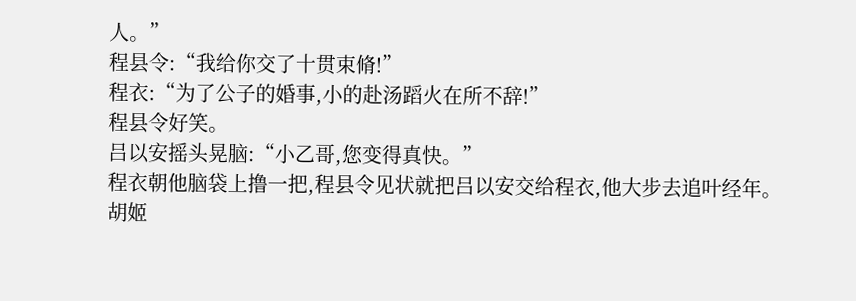人。”
程县令:“我给你交了十贯束脩!”
程衣:“为了公子的婚事,小的赴汤蹈火在所不辞!”
程县令好笑。
吕以安摇头晃脑:“小乙哥,您变得真快。”
程衣朝他脑袋上撸一把,程县令见状就把吕以安交给程衣,他大步去追叶经年。
胡姬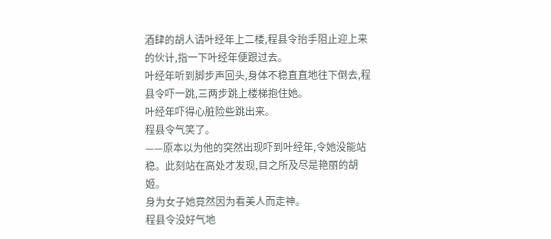酒肆的胡人请叶经年上二楼,程县令抬手阻止迎上来的伙计,指一下叶经年便跟过去。
叶经年听到脚步声回头,身体不稳直直地往下倒去,程县令吓一跳,三两步跳上楼梯抱住她。
叶经年吓得心脏险些跳出来。
程县令气笑了。
——原本以为他的突然出现吓到叶经年,令她没能站稳。此刻站在高处才发现,目之所及尽是艳丽的胡姬。
身为女子她竟然因为看美人而走神。
程县令没好气地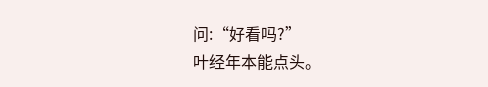问:“好看吗?”
叶经年本能点头。